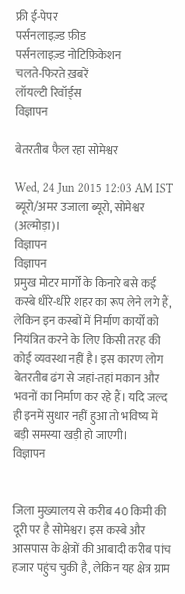फ्री ई-पेपर
पर्सनलाइज़्ड फ़ीड
पर्सनलाइज़्ड नोटिफ़िकेशन
चलते-फिरते ख़बरें
लॉयल्टी रिवॉर्ड्स
विज्ञापन

बेतरतीब फैल रहा सोमेश्वर

Wed, 24 Jun 2015 12:03 AM IST
ब्यूरो/अमर उजाला ब्यूरो, सोमेश्वर (अल्मोड़ा)।
विज्ञापन
विज्ञापन
प्रमुख मोटर मार्गों के किनारे बसे कई कस्बे धीरे-धीरे शहर का रूप लेने लगे हैं, लेकिन इन कस्बों में निर्माण कार्यों को नियंत्रित करने के लिए किसी तरह की कोई व्यवस्था नहीं है। इस कारण लोग बेतरतीब ढंग से जहां-तहां मकान और भवनों का निर्माण कर रहे हैं। यदि जल्द ही इनमें सुधार नहीं हुआ तो भविष्य में बड़ी समस्या खड़ी हो जाएगी।
विज्ञापन


जिला मुख्यालय से करीब 40 किमी की दूरी पर है सोमेश्वर। इस कस्बे और आसपास के क्षेत्रों की आबादी करीब पांच हजार पहुंच चुकी है, लेकिन यह क्षेत्र ग्राम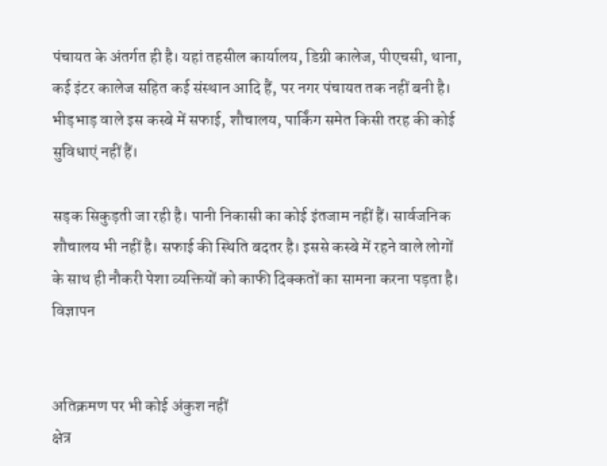पंचायत के अंतर्गत ही है। यहां तहसील कार्यालय, डिग्री कालेज, पीएचसी, थाना, कई इंटर कालेज सहित कई संस्थान आदि हैं, पर नगर पंचायत तक नहीं बनी है। भीड़भाड़ वाले इस कस्बे में सफाई, शौचालय, पार्किंग समेत किसी तरह की कोई सुविधाएं नहीं हैं।

सड़क सिकुड़ती जा रही है। पानी निकासी का कोई इंतजाम नहीं हैं। सार्वजनिक शौचालय भी नहीं है। सफाई की स्थिति बदतर है। इससे कस्बे में रहने वाले लोगों के साथ ही नौकरी पेशा व्यक्तियों को काफी दिक्कतों का सामना करना पड़ता है।
विज्ञापन


अतिक्रमण पर भी कोई अंकुश नहीं
क्षेत्र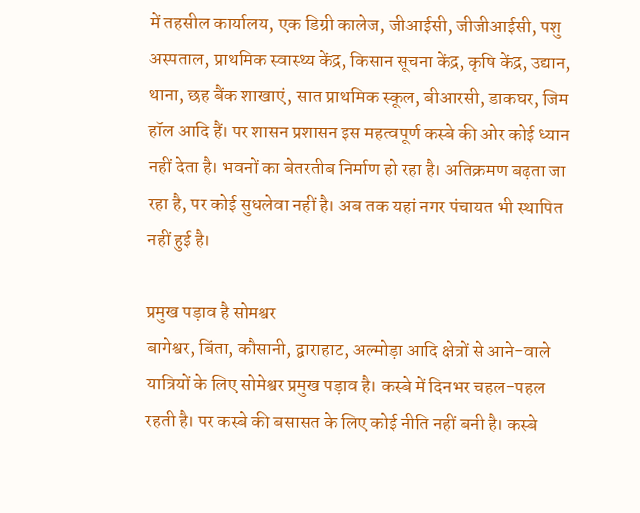में तहसील कार्यालय, एक डिग्री कालेज, जीआईसी, जीजीआईसी, पशु अस्पताल, प्राथमिक स्वास्थ्य केंद्र, किसान सूचना केंद्र, कृषि केंद्र, उद्यान, थाना, छह बैंक शाखाएं, सात प्राथमिक स्कूल, बीआरसी, डाकघर, जिम हॉल आदि हैं। पर शासन प्रशासन इस महत्वपूर्ण कस्बे की ओर कोई ध्यान नहीं देता है। भवनों का बेतरतीब निर्माण हो रहा है। अतिक्रमण बढ़ता जा रहा है, पर कोई सुधलेवा नहीं है। अब तक यहां नगर पंचायत भी स्थापित नहीं हुई है।

प्रमुख पड़ाव है सोमश्वर
बागेश्वर, बिंता, कौसानी, द्वाराहाट, अल्मोड़ा आदि क्षेत्रों से आने-वाले यात्रियों के लिए सोमेश्वर प्रमुख पड़ाव है। कस्बे में दिनभर चहल-पहल रहती है। पर कस्बे की बसासत के लिए कोई नीति नहीं बनी है। कस्बे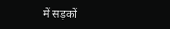में सड़कों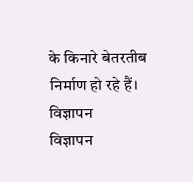के किनारे बेतरतीब निर्माण हो रहे हैं।
विज्ञापन
विज्ञापन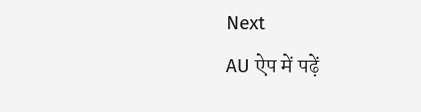Next
AU ऐप में पढ़ें